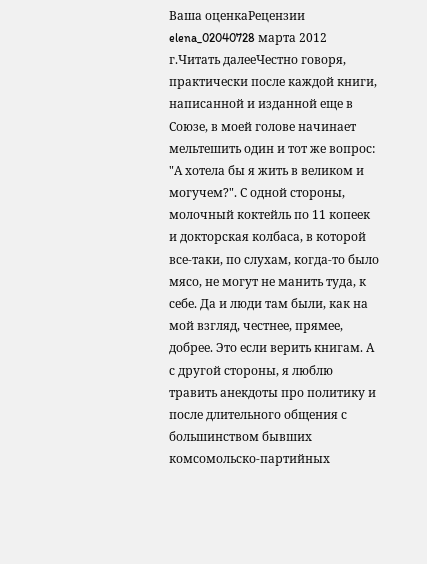Ваша оценкаРецензии
elena_02040728 марта 2012 г.Читать далееЧестно говоря, практически после каждой книги, написанной и изданной еще в Союзе, в моей голове начинает мельтешить один и тот же вопрос: "А хотела бы я жить в великом и могучем?". С одной стороны, молочный коктейль по 11 копеек и докторская колбаса, в которой все-таки, по слухам, когда-то было мясо, не могут не манить туда, к себе. Да и люди там были, как на мой взгляд, честнее, прямее, добрее. Это если верить книгам. А с другой стороны, я люблю травить анекдоты про политику и после длительного общения с большинством бывших комсомольско-партийных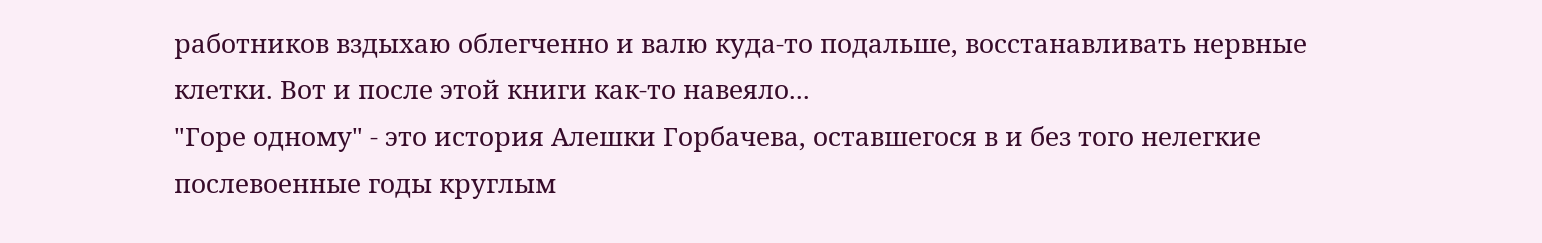работников вздыхаю облегченно и валю куда-то подальше, восстанавливать нервные клетки. Вот и после этой книги как-то навеяло...
"Горе одному" - это история Алешки Горбачева, оставшегося в и без того нелегкие послевоенные годы круглым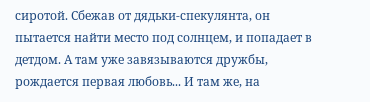сиротой. Сбежав от дядьки-спекулянта, он пытается найти место под солнцем, и попадает в детдом. А там уже завязываются дружбы, рождается первая любовь... И там же, на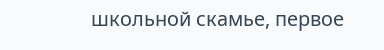школьной скамье, первое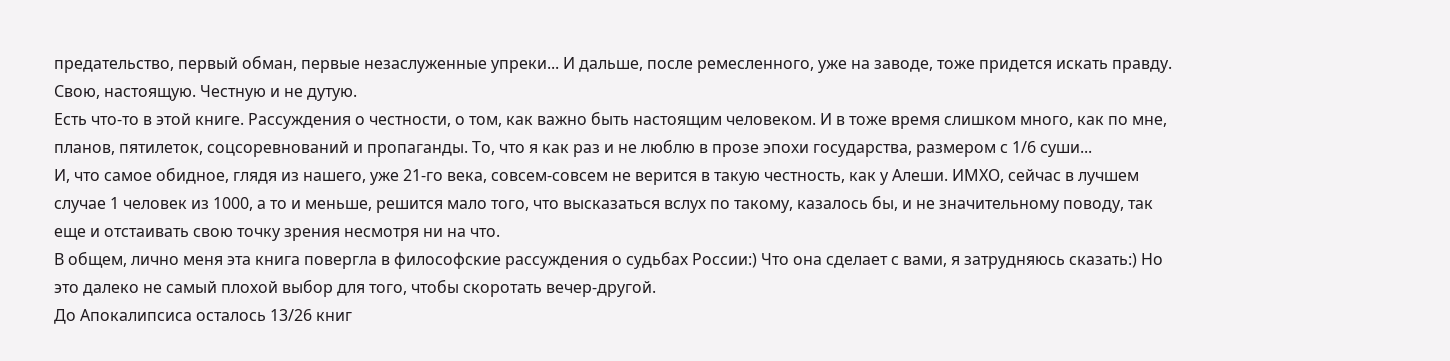предательство, первый обман, первые незаслуженные упреки... И дальше, после ремесленного, уже на заводе, тоже придется искать правду. Свою, настоящую. Честную и не дутую.
Есть что-то в этой книге. Рассуждения о честности, о том, как важно быть настоящим человеком. И в тоже время слишком много, как по мне, планов, пятилеток, соцсоревнований и пропаганды. То, что я как раз и не люблю в прозе эпохи государства, размером с 1/6 суши...
И, что самое обидное, глядя из нашего, уже 21-го века, совсем-совсем не верится в такую честность, как у Алеши. ИМХО, сейчас в лучшем случае 1 человек из 1000, а то и меньше, решится мало того, что высказаться вслух по такому, казалось бы, и не значительному поводу, так еще и отстаивать свою точку зрения несмотря ни на что.
В общем, лично меня эта книга повергла в философские рассуждения о судьбах России:) Что она сделает с вами, я затрудняюсь сказать:) Но это далеко не самый плохой выбор для того, чтобы скоротать вечер-другой.
До Апокалипсиса осталось 13/26 книг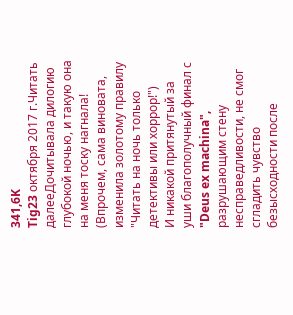341,6K
Tig23 октября 2017 г.Читать далееДочитывала дилогию глубокой ночью, и такую она на меня тоску нагнала! (Впрочем, сама виновата, изменила золотому правилу "Читать на ночь только детективы или хоррор!")
И никакой притянутый за уши благополучный финал с "Deus ex machina", разрушающим стену несправедливости, не смог сгладить чувство безысходности после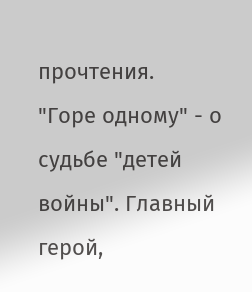прочтения.
"Горе одному" - о судьбе "детей войны". Главный герой,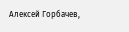Алексей Горбачев,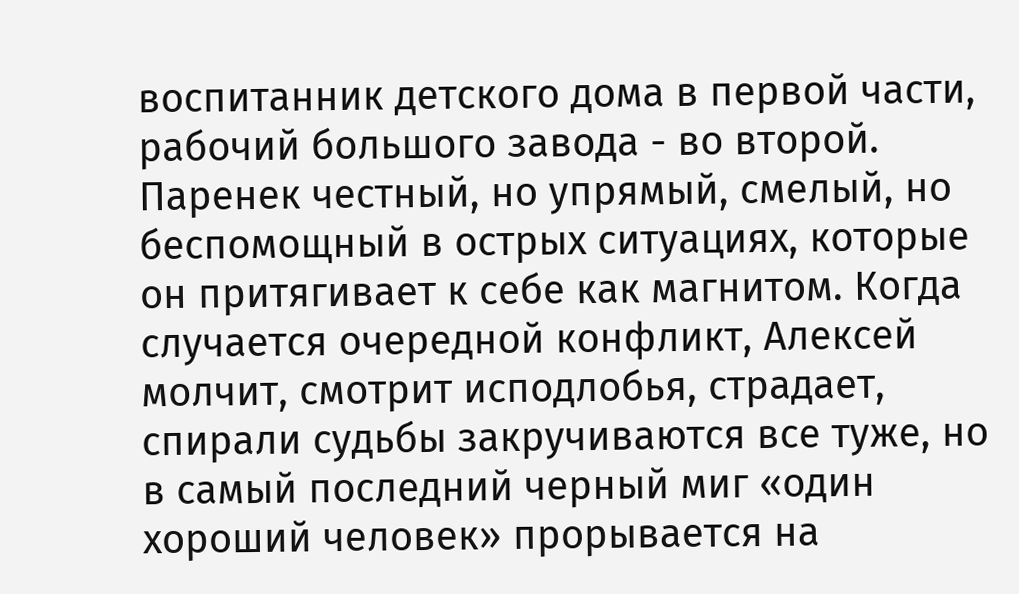воспитанник детского дома в первой части, рабочий большого завода - во второй. Паренек честный, но упрямый, смелый, но беспомощный в острых ситуациях, которые он притягивает к себе как магнитом. Когда случается очередной конфликт, Алексей молчит, смотрит исподлобья, страдает, спирали судьбы закручиваются все туже, но в самый последний черный миг «один хороший человек» прорывается на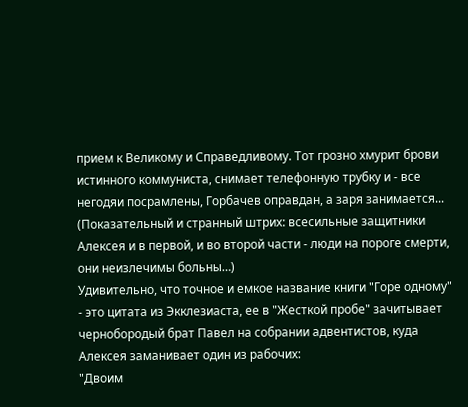прием к Великому и Справедливому. Тот грозно хмурит брови истинного коммуниста, снимает телефонную трубку и - все негодяи посрамлены, Горбачев оправдан, а заря занимается...
(Показательный и странный штрих: всесильные защитники Алексея и в первой, и во второй части - люди на пороге смерти, они неизлечимы больны…)
Удивительно, что точное и емкое название книги "Горе одному" - это цитата из Экклезиаста, ее в "Жесткой пробе" зачитывает чернобородый брат Павел на собрании адвентистов, куда Алексея заманивает один из рабочих:
"Двоим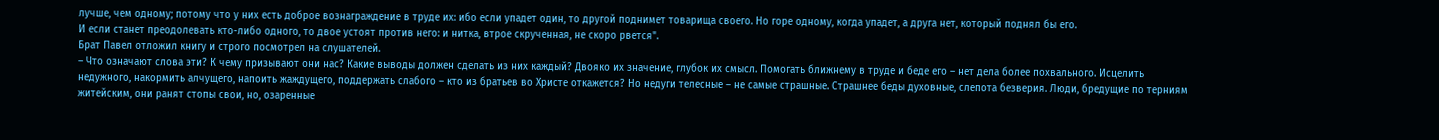лучше, чем одному; потому что у них есть доброе вознаграждение в труде их: ибо если упадет один, то другой поднимет товарища своего. Но горе одному, когда упадет, а друга нет, который поднял бы его.
И если станет преодолевать кто-либо одного, то двое устоят против него: и нитка, втрое скрученная, не скоро рвется".
Брат Павел отложил книгу и строго посмотрел на слушателей.
– Что означают слова эти? К чему призывают они нас? Какие выводы должен сделать из них каждый? Двояко их значение, глубок их смысл. Помогать ближнему в труде и беде его – нет дела более похвального. Исцелить недужного, накормить алчущего, напоить жаждущего, поддержать слабого – кто из братьев во Христе откажется? Но недуги телесные – не самые страшные. Страшнее беды духовные, слепота безверия. Люди, бредущие по терниям житейским, они ранят стопы свои, но, озаренные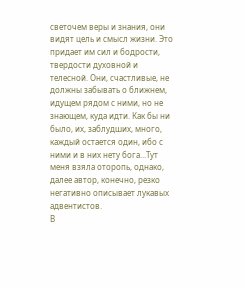светочем веры и знания, они видят цель и смысл жизни. Это придает им сил и бодрости, твердости духовной и телесной. Они, счастливые, не должны забывать о ближнем, идущем рядом с ними, но не знающем, куда идти. Как бы ни было, их, заблудших, много, каждый остается один, ибо с ними и в них нету бога...Тут меня взяла оторопь, однако, далее автор, конечно, резко негативно описывает лукавых адвентистов.
В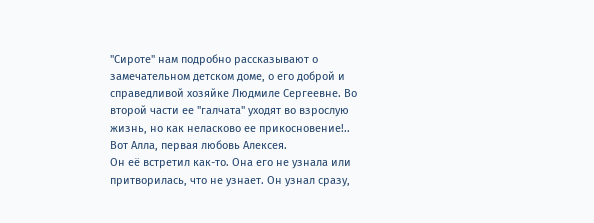"Сироте" нам подробно рассказывают о замечательном детском доме, о его доброй и справедливой хозяйке Людмиле Сергеевне. Во второй части ее "галчата" уходят во взрослую жизнь, но как неласково ее прикосновение!.. Вот Алла, первая любовь Алексея.
Он её встретил как-то. Она его не узнала или притворилась, что не узнает. Он узнал сразу,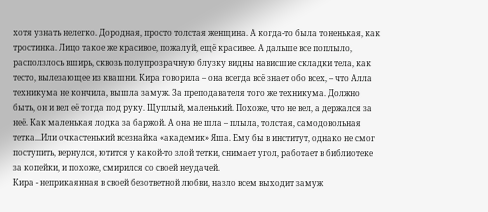хотя узнать нелегко. Дородная, просто толстая женщина. А когда-то была тоненькая, как тростинка. Лицо такое же красивое, пожалуй, ещё красивее. А дальше все поплыло, расползлось вширь, сквозь полупрозрачную блузку видны нависшие складки тела, как тесто, вылезающее из квашни. Кира говорила – она всегда всё знает обо всех, – что Алла техникума не кончила, вышла замуж. За преподавателя того же техникума. Должно быть, он и вел её тогда под руку. Щуплый, маленький. Похоже, что не вел, а держался за неё. Как маленькая лодка за баржой. А она не шла – плыла, толстая, самодовольная тетка...Или очкастенький всезнайка «академик» Яша. Ему бы в институт, однако не смог поступить, вернулся, ютится у какой-то злой тетки, снимает угол, работает в библиотеке за копейки, и похоже, смирился со своей неудачей.
Кира - неприкаянная в своей безответной любви, назло всем выходит замуж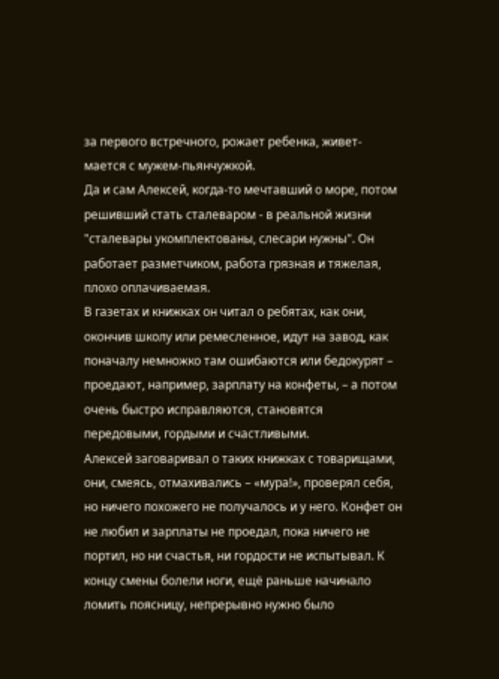за первого встречного, рожает ребенка, живет-мается с мужем-пьянчужкой.
Да и сам Алексей, когда-то мечтавший о море, потом решивший стать сталеваром - в реальной жизни "сталевары укомплектованы, слесари нужны". Он работает разметчиком, работа грязная и тяжелая, плохо оплачиваемая.
В газетах и книжках он читал о ребятах, как они, окончив школу или ремесленное, идут на завод, как поначалу немножко там ошибаются или бедокурят – проедают, например, зарплату на конфеты, – а потом очень быстро исправляются, становятся передовыми, гордыми и счастливыми.
Алексей заговаривал о таких книжках с товарищами, они, смеясь, отмахивались – «мура!», проверял себя, но ничего похожего не получалось и у него. Конфет он не любил и зарплаты не проедал, пока ничего не портил, но ни счастья, ни гордости не испытывал. К концу смены болели ноги, ещё раньше начинало ломить поясницу, непрерывно нужно было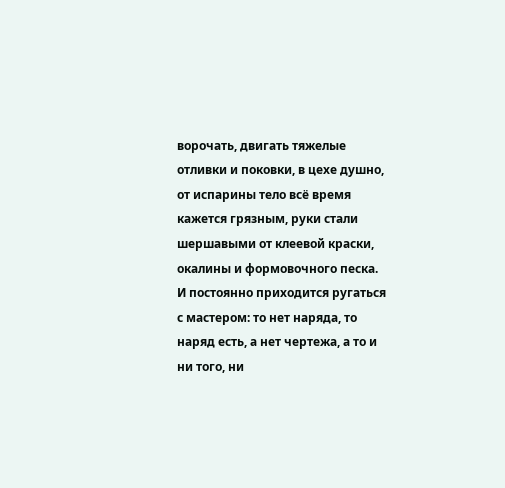ворочать, двигать тяжелые отливки и поковки, в цехе душно, от испарины тело всё время кажется грязным, руки стали шершавыми от клеевой краски, окалины и формовочного песка. И постоянно приходится ругаться с мастером: то нет наряда, то наряд есть, а нет чертежа, а то и ни того, ни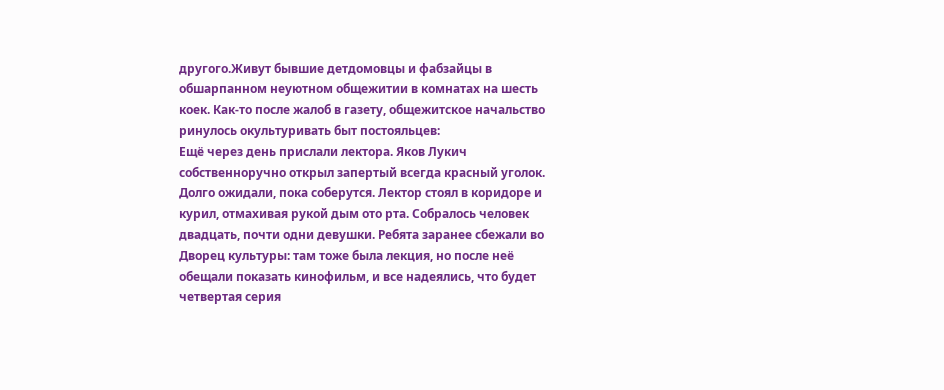другого.Живут бывшие детдомовцы и фабзайцы в обшарпанном неуютном общежитии в комнатах на шесть коек. Как-то после жалоб в газету, общежитское начальство ринулось окультуривать быт постояльцев:
Ещё через день прислали лектора. Яков Лукич собственноручно открыл запертый всегда красный уголок. Долго ожидали, пока соберутся. Лектор стоял в коридоре и курил, отмахивая рукой дым ото рта. Собралось человек двадцать, почти одни девушки. Ребята заранее сбежали во Дворец культуры: там тоже была лекция, но после неё обещали показать кинофильм, и все надеялись, что будет четвертая серия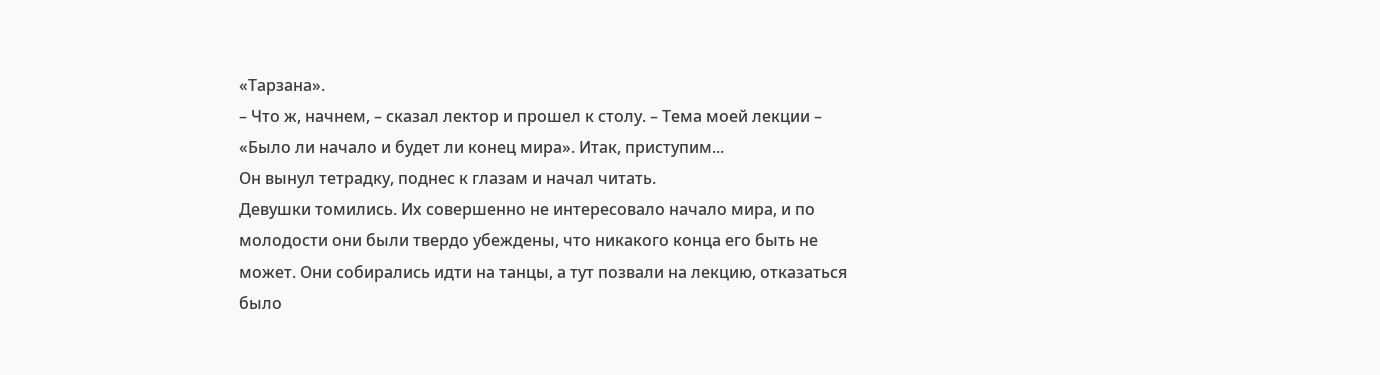«Тарзана».
– Что ж, начнем, – сказал лектор и прошел к столу. – Тема моей лекции – «Было ли начало и будет ли конец мира». Итак, приступим...
Он вынул тетрадку, поднес к глазам и начал читать.
Девушки томились. Их совершенно не интересовало начало мира, и по молодости они были твердо убеждены, что никакого конца его быть не может. Они собирались идти на танцы, а тут позвали на лекцию, отказаться было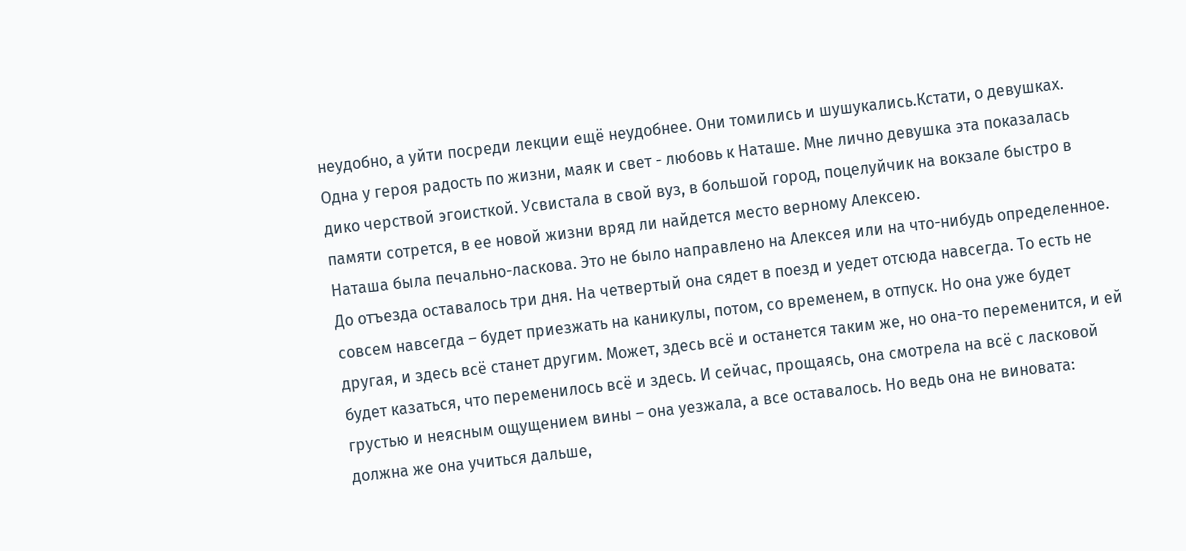неудобно, а уйти посреди лекции ещё неудобнее. Они томились и шушукались.Кстати, о девушках. Одна у героя радость по жизни, маяк и свет - любовь к Наташе. Мне лично девушка эта показалась дико черствой эгоисткой. Усвистала в свой вуз, в большой город, поцелуйчик на вокзале быстро в памяти сотрется, в ее новой жизни вряд ли найдется место верному Алексею.
Наташа была печально-ласкова. Это не было направлено на Алексея или на что-нибудь определенное. До отъезда оставалось три дня. На четвертый она сядет в поезд и уедет отсюда навсегда. То есть не совсем навсегда – будет приезжать на каникулы, потом, со временем, в отпуск. Но она уже будет другая, и здесь всё станет другим. Может, здесь всё и останется таким же, но она-то переменится, и ей будет казаться, что переменилось всё и здесь. И сейчас, прощаясь, она смотрела на всё с ласковой грустью и неясным ощущением вины – она уезжала, а все оставалось. Но ведь она не виновата: должна же она учиться дальше,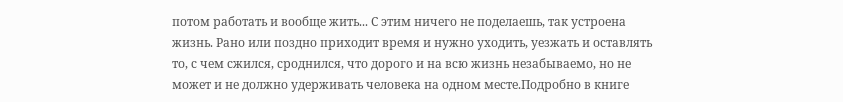потом работать и вообще жить... С этим ничего не поделаешь, так устроена жизнь. Рано или поздно приходит время и нужно уходить, уезжать и оставлять то, с чем сжился, сроднился, что дорого и на всю жизнь незабываемо, но не может и не должно удерживать человека на одном месте.Подробно в книге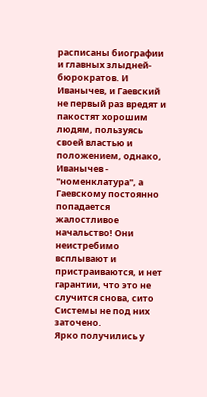расписаны биографии и главных злыдней-бюрократов. И Иванычев, и Гаевский не первый раз вредят и пакостят хорошим людям, пользуясь своей властью и положением, однако, Иванычев - "номенклатура", а Гаевскому постоянно попадается жалостливое начальство! Они неистребимо всплывают и пристраиваются, и нет гарантии, что это не случится снова, сито Системы не под них заточено.
Ярко получились у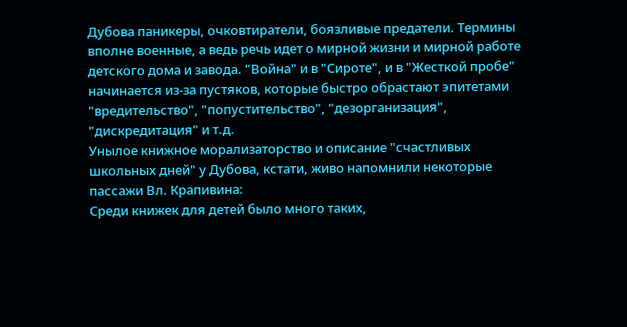Дубова паникеры, очковтиратели, боязливые предатели. Термины вполне военные, а ведь речь идет о мирной жизни и мирной работе детского дома и завода. "Война" и в "Сироте", и в "Жесткой пробе" начинается из-за пустяков, которые быстро обрастают эпитетами "вредительство", "попустительство", "дезорганизация", "дискредитация" и т.д.
Унылое книжное морализаторство и описание "счастливых школьных дней" у Дубова, кстати, живо напомнили некоторые пассажи Вл. Крапивина:
Среди книжек для детей было много таких,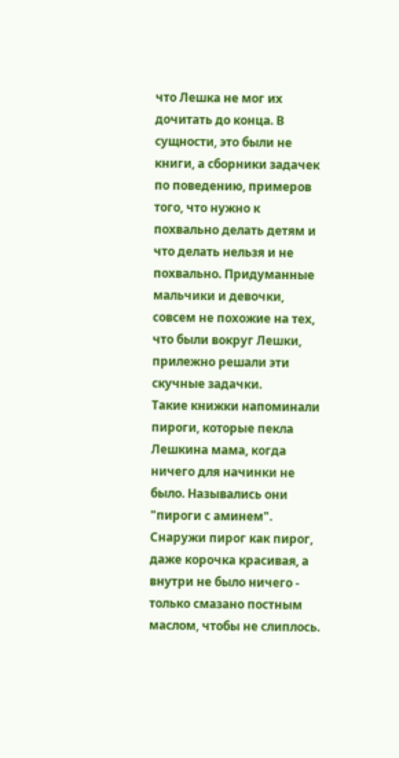что Лешка не мог их дочитать до конца. В сущности, это были не книги, а сборники задачек по поведению, примеров того, что нужно к похвально делать детям и что делать нельзя и не похвально. Придуманные мальчики и девочки, совсем не похожие на тех, что были вокруг Лешки, прилежно решали эти скучные задачки.
Такие книжки напоминали пироги, которые пекла Лешкина мама, когда ничего для начинки не было. Назывались они "пироги с аминем". Снаружи пирог как пирог, даже корочка красивая, а внутри не было ничего - только смазано постным маслом, чтобы не слиплось.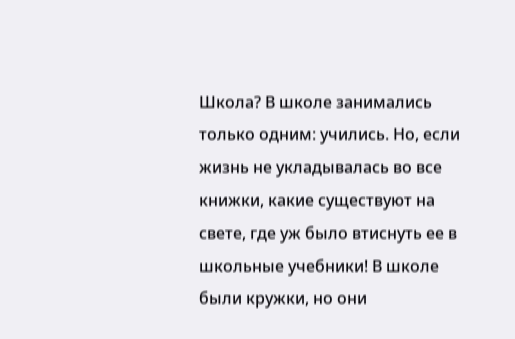Школа? В школе занимались только одним: учились. Но, если жизнь не укладывалась во все книжки, какие существуют на свете, где уж было втиснуть ее в школьные учебники! В школе были кружки, но они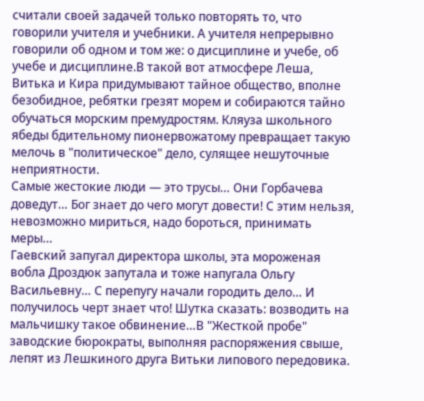считали своей задачей только повторять то, что говорили учителя и учебники. А учителя непрерывно говорили об одном и том же: о дисциплине и учебе, об учебе и дисциплине.В такой вот атмосфере Леша, Витька и Кира придумывают тайное общество, вполне безобидное, ребятки грезят морем и собираются тайно обучаться морским премудростям. Кляуза школьного ябеды бдительному пионервожатому превращает такую мелочь в "политическое" дело, сулящее нешуточные неприятности.
Самые жестокие люди — это трусы… Они Горбачева доведут… Бог знает до чего могут довести! С этим нельзя, невозможно мириться, надо бороться, принимать меры…
Гаевский запугал директора школы, эта мороженая вобла Дроздюк запутала и тоже напугала Ольгу Васильевну… С перепугу начали городить дело… И получилось черт знает что! Шутка сказать: возводить на мальчишку такое обвинение…В "Жесткой пробе" заводские бюрократы, выполняя распоряжения свыше, лепят из Лешкиного друга Витьки липового передовика.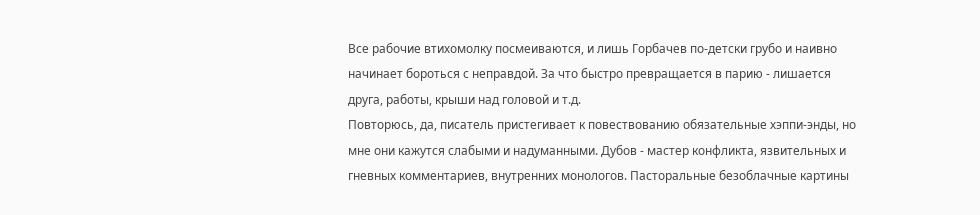Все рабочие втихомолку посмеиваются, и лишь Горбачев по-детски грубо и наивно начинает бороться с неправдой. За что быстро превращается в парию - лишается друга, работы, крыши над головой и т.д.
Повторюсь, да, писатель пристегивает к повествованию обязательные хэппи-энды, но мне они кажутся слабыми и надуманными. Дубов - мастер конфликта, язвительных и гневных комментариев, внутренних монологов. Пасторальные безоблачные картины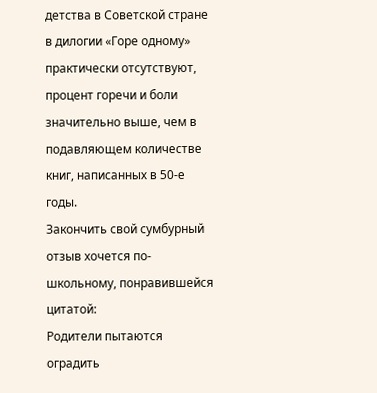детства в Советской стране в дилогии «Горе одному» практически отсутствуют, процент горечи и боли значительно выше, чем в подавляющем количестве книг, написанных в 50-е годы.
Закончить свой сумбурный отзыв хочется по-школьному, понравившейся цитатой:
Родители пытаются оградить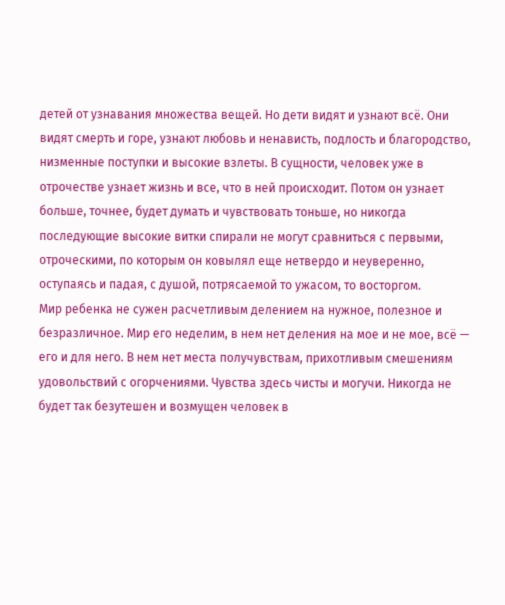детей от узнавания множества вещей. Но дети видят и узнают всё. Они видят смерть и горе, узнают любовь и ненависть, подлость и благородство, низменные поступки и высокие взлеты. В сущности, человек уже в отрочестве узнает жизнь и все, что в ней происходит. Потом он узнает больше, точнее, будет думать и чувствовать тоньше, но никогда последующие высокие витки спирали не могут сравниться с первыми, отроческими, по которым он ковылял еще нетвердо и неуверенно, оступаясь и падая, с душой, потрясаемой то ужасом, то восторгом.
Мир ребенка не сужен расчетливым делением на нужное, полезное и безразличное. Мир его неделим, в нем нет деления на мое и не мое, всё — его и для него. В нем нет места получувствам, прихотливым смешениям удовольствий с огорчениями. Чувства здесь чисты и могучи. Никогда не будет так безутешен и возмущен человек в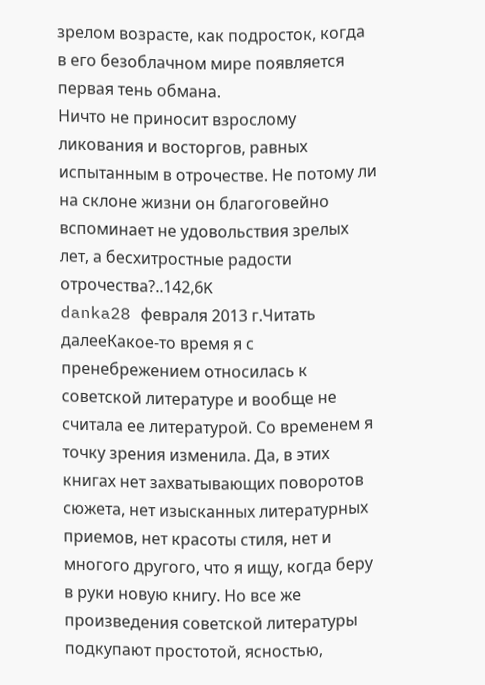зрелом возрасте, как подросток, когда в его безоблачном мире появляется первая тень обмана.
Ничто не приносит взрослому ликования и восторгов, равных испытанным в отрочестве. Не потому ли на склоне жизни он благоговейно вспоминает не удовольствия зрелых лет, а бесхитростные радости отрочества?..142,6K
danka28 февраля 2013 г.Читать далееКакое-то время я с пренебрежением относилась к советской литературе и вообще не считала ее литературой. Со временем я точку зрения изменила. Да, в этих книгах нет захватывающих поворотов сюжета, нет изысканных литературных приемов, нет красоты стиля, нет и многого другого, что я ищу, когда беру в руки новую книгу. Но все же произведения советской литературы подкупают простотой, ясностью,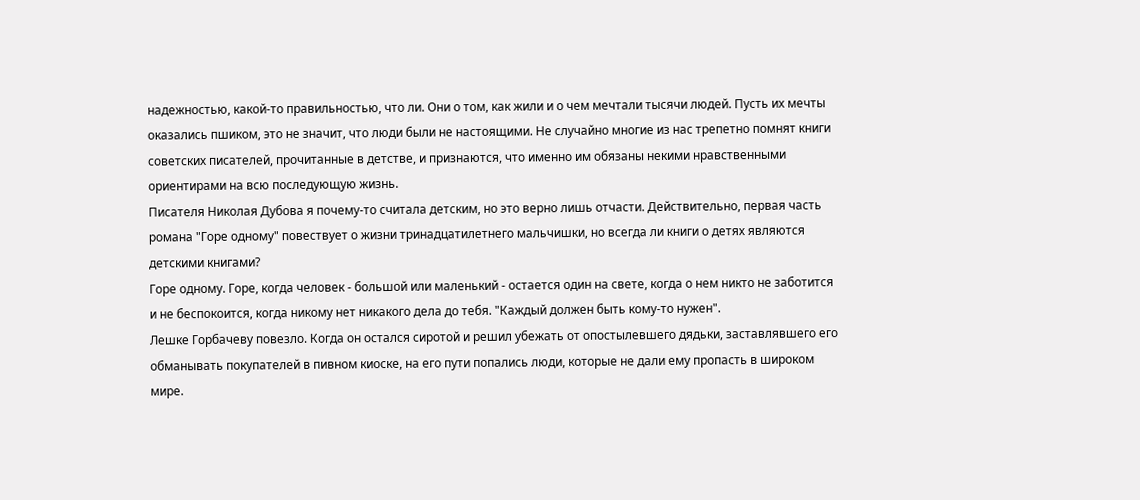надежностью, какой-то правильностью, что ли. Они о том, как жили и о чем мечтали тысячи людей. Пусть их мечты оказались пшиком, это не значит, что люди были не настоящими. Не случайно многие из нас трепетно помнят книги советских писателей, прочитанные в детстве, и признаются, что именно им обязаны некими нравственными ориентирами на всю последующую жизнь.
Писателя Николая Дубова я почему-то считала детским, но это верно лишь отчасти. Действительно, первая часть романа "Горе одному" повествует о жизни тринадцатилетнего мальчишки, но всегда ли книги о детях являются детскими книгами?
Горе одному. Горе, когда человек - большой или маленький - остается один на свете, когда о нем никто не заботится и не беспокоится, когда никому нет никакого дела до тебя. "Каждый должен быть кому-то нужен".
Лешке Горбачеву повезло. Когда он остался сиротой и решил убежать от опостылевшего дядьки, заставлявшего его обманывать покупателей в пивном киоске, на его пути попались люди, которые не дали ему пропасть в широком мире.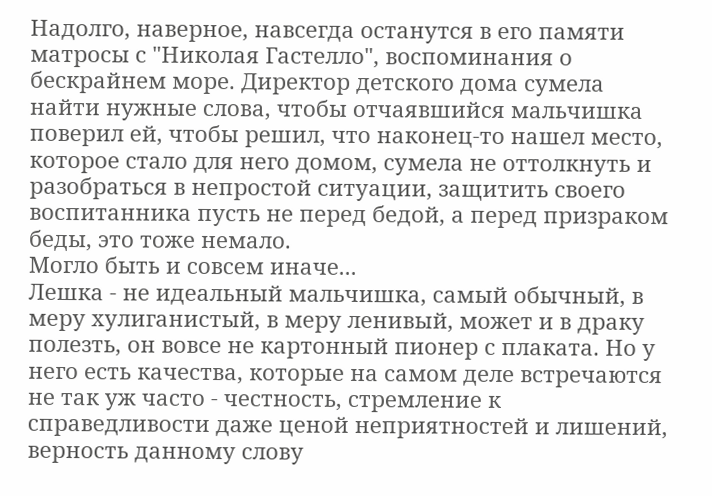Надолго, наверное, навсегда останутся в его памяти матросы с "Николая Гастелло", воспоминания о бескрайнем море. Директор детского дома сумела найти нужные слова, чтобы отчаявшийся мальчишка поверил ей, чтобы решил, что наконец-то нашел место, которое стало для него домом, сумела не оттолкнуть и разобраться в непростой ситуации, защитить своего воспитанника пусть не перед бедой, а перед призраком беды, это тоже немало.
Могло быть и совсем иначе...
Лешка - не идеальный мальчишка, самый обычный, в меру хулиганистый, в меру ленивый, может и в драку полезть, он вовсе не картонный пионер с плаката. Но у него есть качества, которые на самом деле встречаются не так уж часто - честность, стремление к справедливости даже ценой неприятностей и лишений, верность данному слову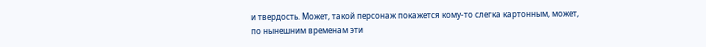и твердость. Может, такой персонаж покажется кому-то слегка картонным, может, по нынешним временам эти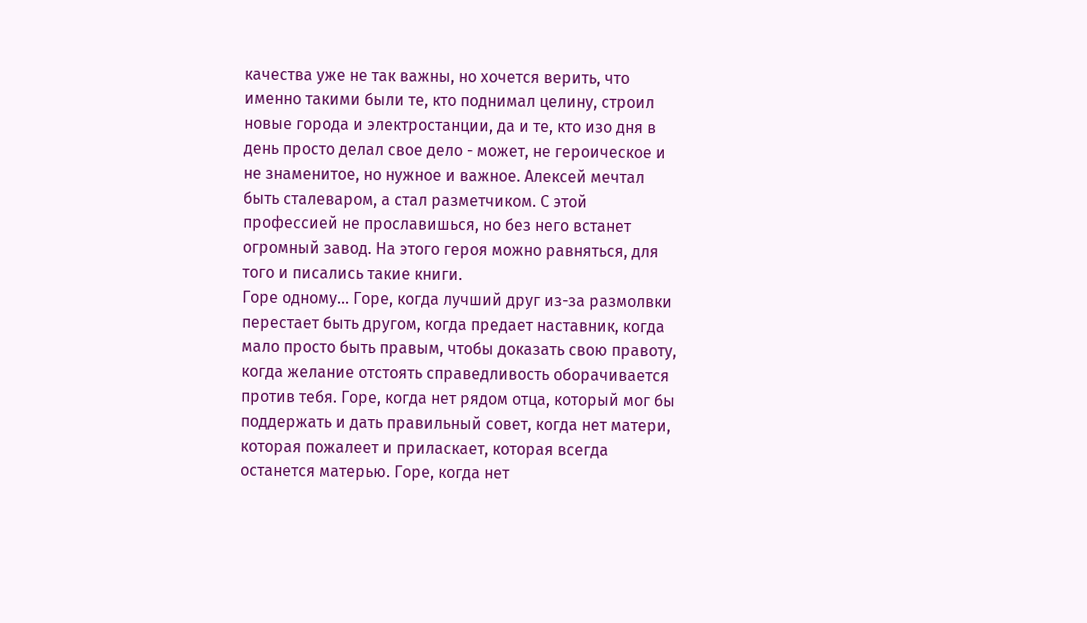качества уже не так важны, но хочется верить, что именно такими были те, кто поднимал целину, строил новые города и электростанции, да и те, кто изо дня в день просто делал свое дело - может, не героическое и не знаменитое, но нужное и важное. Алексей мечтал быть сталеваром, а стал разметчиком. С этой профессией не прославишься, но без него встанет огромный завод. На этого героя можно равняться, для того и писались такие книги.
Горе одному... Горе, когда лучший друг из-за размолвки перестает быть другом, когда предает наставник, когда мало просто быть правым, чтобы доказать свою правоту, когда желание отстоять справедливость оборачивается против тебя. Горе, когда нет рядом отца, который мог бы поддержать и дать правильный совет, когда нет матери, которая пожалеет и приласкает, которая всегда останется матерью. Горе, когда нет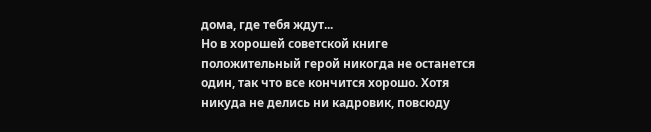дома, где тебя ждут...
Но в хорошей советской книге положительный герой никогда не останется один, так что все кончится хорошо. Хотя никуда не делись ни кадровик, повсюду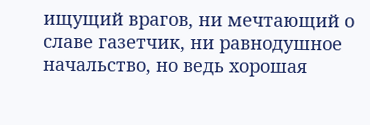ищущий врагов, ни мечтающий о славе газетчик, ни равнодушное начальство, но ведь хорошая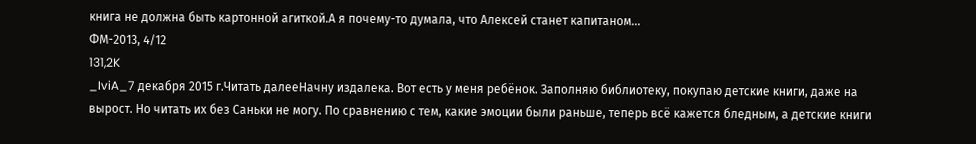книга не должна быть картонной агиткой.А я почему-то думала, что Алексей станет капитаном...
ФМ-2013, 4/12
131,2K
_IviA_7 декабря 2015 г.Читать далееНачну издалека. Вот есть у меня ребёнок. Заполняю библиотеку, покупаю детские книги, даже на вырост. Но читать их без Саньки не могу. По сравнению с тем, какие эмоции были раньше, теперь всё кажется бледным, а детские книги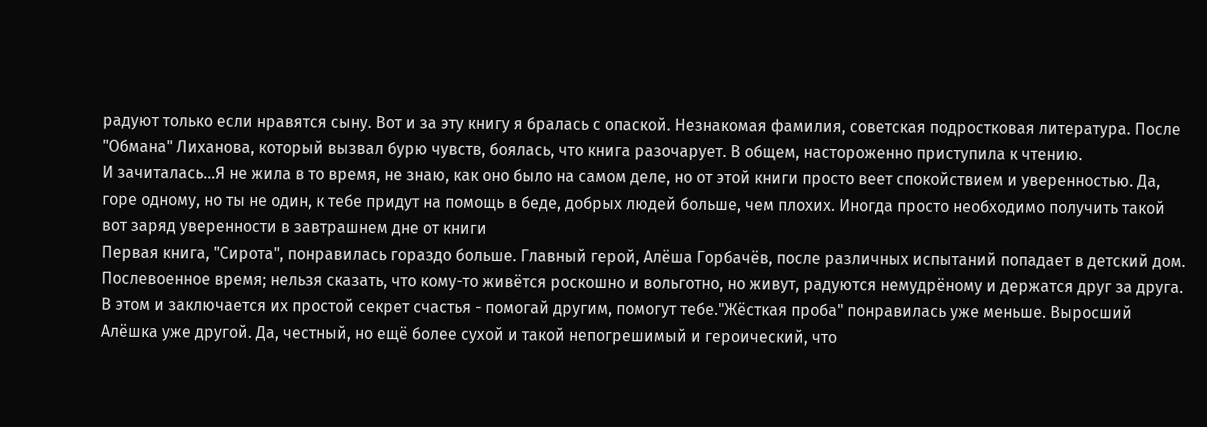радуют только если нравятся сыну. Вот и за эту книгу я бралась с опаской. Незнакомая фамилия, советская подростковая литература. После "Обмана" Лиханова, который вызвал бурю чувств, боялась, что книга разочарует. В общем, настороженно приступила к чтению.
И зачиталась...Я не жила в то время, не знаю, как оно было на самом деле, но от этой книги просто веет спокойствием и уверенностью. Да, горе одному, но ты не один, к тебе придут на помощь в беде, добрых людей больше, чем плохих. Иногда просто необходимо получить такой вот заряд уверенности в завтрашнем дне от книги
Первая книга, "Сирота", понравилась гораздо больше. Главный герой, Алёша Горбачёв, после различных испытаний попадает в детский дом. Послевоенное время; нельзя сказать, что кому-то живётся роскошно и вольготно, но живут, радуются немудрёному и держатся друг за друга. В этом и заключается их простой секрет счастья - помогай другим, помогут тебе."Жёсткая проба" понравилась уже меньше. Выросший Алёшка уже другой. Да, честный, но ещё более сухой и такой непогрешимый и героический, что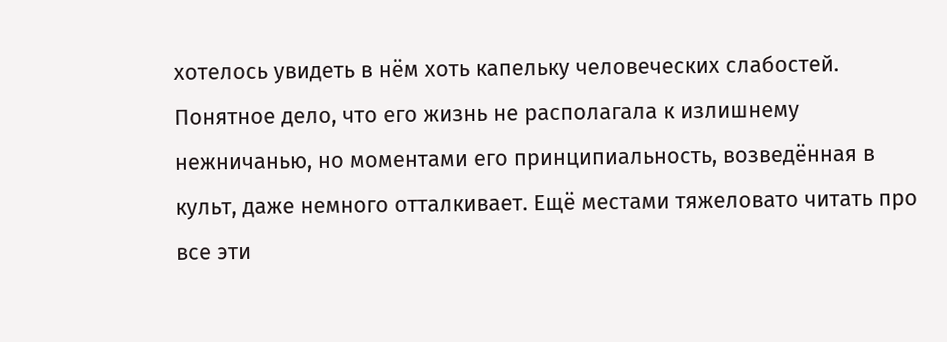хотелось увидеть в нём хоть капельку человеческих слабостей. Понятное дело, что его жизнь не располагала к излишнему нежничанью, но моментами его принципиальность, возведённая в культ, даже немного отталкивает. Ещё местами тяжеловато читать про все эти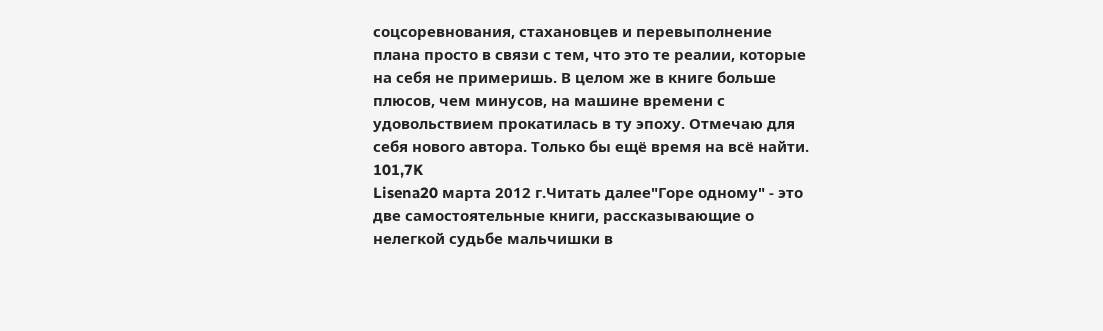соцсоревнования, стахановцев и перевыполнение плана просто в связи с тем, что это те реалии, которые на себя не примеришь. В целом же в книге больше плюсов, чем минусов, на машине времени с удовольствием прокатилась в ту эпоху. Отмечаю для себя нового автора. Только бы ещё время на всё найти.
101,7K
Lisena20 марта 2012 г.Читать далее"Горе одному" - это две самостоятельные книги, рассказывающие о нелегкой судьбе мальчишки в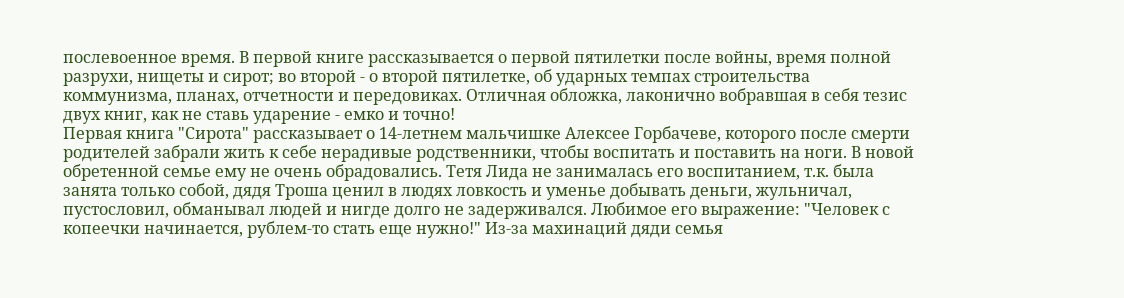послевоенное время. В первой книге рассказывается о первой пятилетки после войны, время полной разрухи, нищеты и сирот; во второй - о второй пятилетке, об ударных темпах строительства коммунизма, планах, отчетности и передовиках. Отличная обложка, лаконично вобравшая в себя тезис двух книг, как не ставь ударение - емко и точно!
Первая книга "Сирота" рассказывает о 14-летнем мальчишке Алексее Горбачеве, которого после смерти родителей забрали жить к себе нерадивые родственники, чтобы воспитать и поставить на ноги. В новой обретенной семье ему не очень обрадовались. Тетя Лида не занималась его воспитанием, т.к. была занята только собой, дядя Троша ценил в людях ловкость и уменье добывать деньги, жульничал, пустословил, обманывал людей и нигде долго не задерживался. Любимое его выражение: "Человек с копеечки начинается, рублем-то стать еще нужно!" Из-за махинаций дяди семья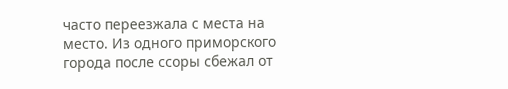часто переезжала с места на место. Из одного приморского города после ссоры сбежал от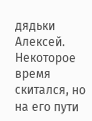дядьки Алексей. Некоторое время скитался, но на его пути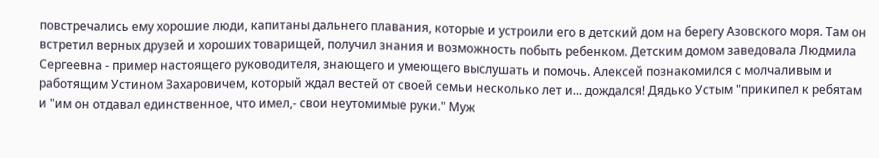повстречались ему хорошие люди, капитаны дальнего плавания, которые и устроили его в детский дом на берегу Азовского моря. Там он встретил верных друзей и хороших товарищей, получил знания и возможность побыть ребенком. Детским домом заведовала Людмила Сергеевна - пример настоящего руководителя, знающего и умеющего выслушать и помочь. Алексей познакомился с молчаливым и работящим Устином Захаровичем, который ждал вестей от своей семьи несколько лет и... дождался! Дядько Устым "прикипел к ребятам и "им он отдавал единственное, что имел,- свои неутомимые руки." Муж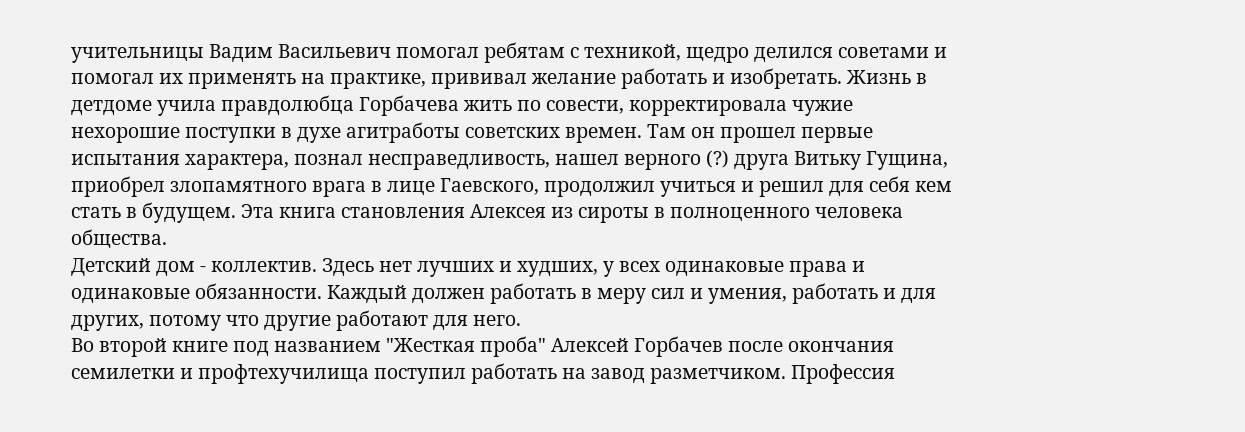учительницы Вадим Васильевич помогал ребятам с техникой, щедро делился советами и помогал их применять на практике, прививал желание работать и изобретать. Жизнь в детдоме учила правдолюбца Горбачева жить по совести, корректировала чужие нехорошие поступки в духе агитработы советских времен. Там он прошел первые испытания характера, познал несправедливость, нашел верного (?) друга Витьку Гущина, приобрел злопамятного врага в лице Гаевского, продолжил учиться и решил для себя кем стать в будущем. Эта книга становления Алексея из сироты в полноценного человека общества.
Детский дом - коллектив. Здесь нет лучших и худших, у всех одинаковые права и одинаковые обязанности. Каждый должен работать в меру сил и умения, работать и для других, потому что другие работают для него.
Во второй книге под названием "Жесткая проба" Алексей Горбачев после окончания семилетки и профтехучилища поступил работать на завод разметчиком. Профессия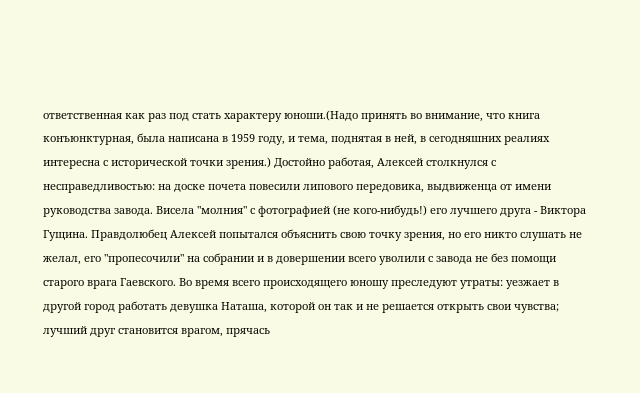ответственная как раз под стать характеру юноши.(Надо принять во внимание, что книга конъюнктурная, была написана в 1959 году, и тема, поднятая в ней, в сегодняшних реалиях интересна с исторической точки зрения.) Достойно работая, Алексей столкнулся с несправедливостью: на доске почета повесили липового передовика, выдвиженца от имени руководства завода. Висела "молния" с фотографией (не кого-нибудь!) его лучшего друга - Виктора Гущина. Правдолюбец Алексей попытался объяснить свою точку зрения, но его никто слушать не желал, его "пропесочили" на собрании и в довершении всего уволили с завода не без помощи старого врага Гаевского. Во время всего происходящего юношу преследуют утраты: уезжает в другой город работать девушка Наташа, которой он так и не решается открыть свои чувства; лучший друг становится врагом, прячась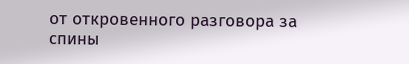от откровенного разговора за спины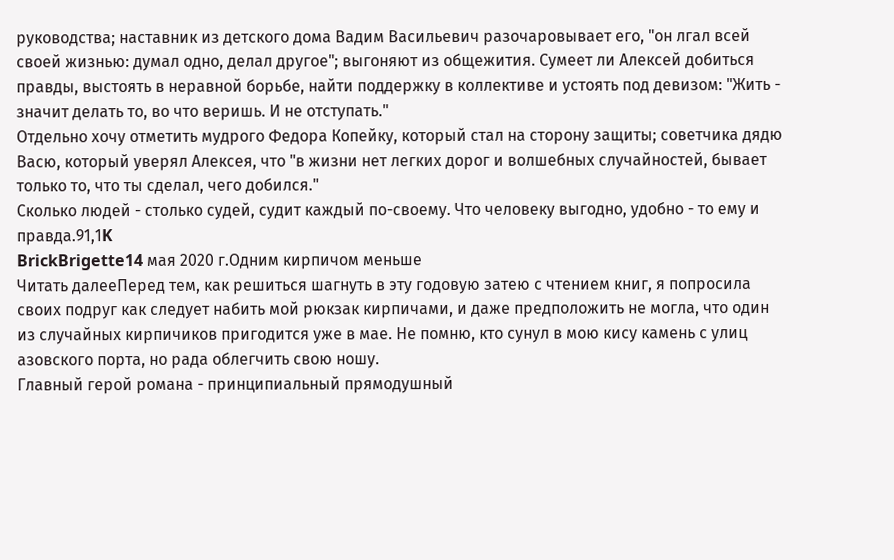руководства; наставник из детского дома Вадим Васильевич разочаровывает его, "он лгал всей своей жизнью: думал одно, делал другое"; выгоняют из общежития. Сумеет ли Алексей добиться правды, выстоять в неравной борьбе, найти поддержку в коллективе и устоять под девизом: "Жить - значит делать то, во что веришь. И не отступать."
Отдельно хочу отметить мудрого Федора Копейку, который стал на сторону защиты; советчика дядю Васю, который уверял Алексея, что "в жизни нет легких дорог и волшебных случайностей, бывает только то, что ты сделал, чего добился."
Сколько людей - столько судей, судит каждый по-своему. Что человеку выгодно, удобно - то ему и правда.91,1K
BrickBrigette14 мая 2020 г.Одним кирпичом меньше
Читать далееПеред тем, как решиться шагнуть в эту годовую затею с чтением книг, я попросила своих подруг как следует набить мой рюкзак кирпичами, и даже предположить не могла, что один из случайных кирпичиков пригодится уже в мае. Не помню, кто сунул в мою кису камень с улиц азовского порта, но рада облегчить свою ношу.
Главный герой романа - принципиальный прямодушный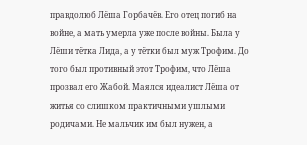правдолюб Лёша Горбачёв. Его отец погиб на войне, а мать умерла уже после войны. Была у Лёши тётка Лида, а у тётки был муж Трофим. До того был противный этот Трофим, что Лёша прозвал его Жабой. Маялся идеалист Лёша от житья со слишком практичными ушлыми родичами. Не мальчик им был нужен, а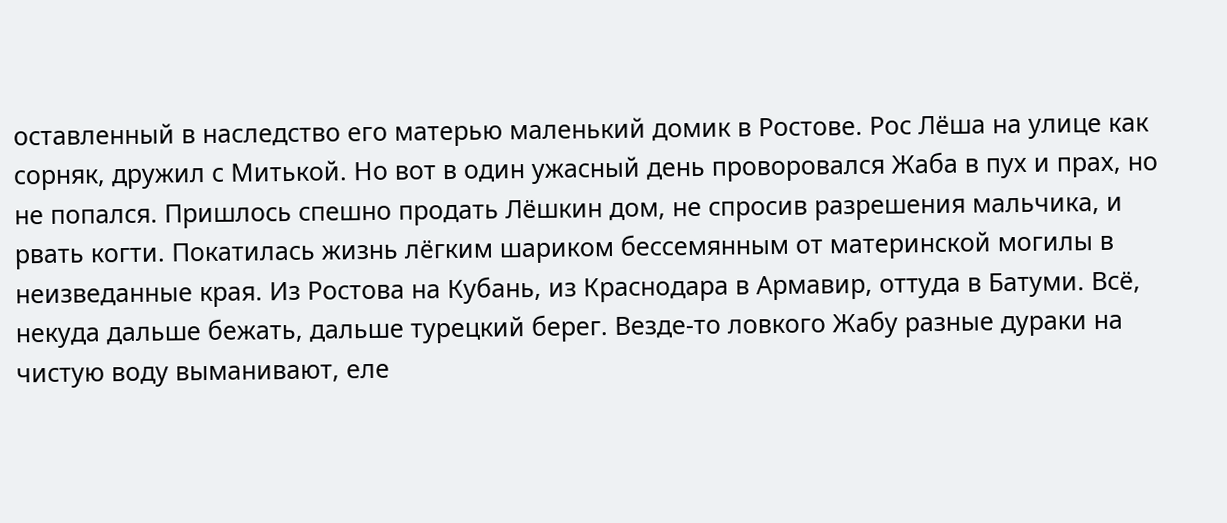оставленный в наследство его матерью маленький домик в Ростове. Рос Лёша на улице как сорняк, дружил с Митькой. Но вот в один ужасный день проворовался Жаба в пух и прах, но не попался. Пришлось спешно продать Лёшкин дом, не спросив разрешения мальчика, и рвать когти. Покатилась жизнь лёгким шариком бессемянным от материнской могилы в неизведанные края. Из Ростова на Кубань, из Краснодара в Армавир, оттуда в Батуми. Всё, некуда дальше бежать, дальше турецкий берег. Везде-то ловкого Жабу разные дураки на чистую воду выманивают, еле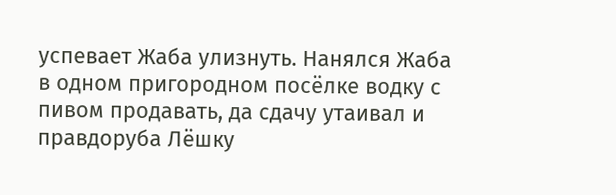успевает Жаба улизнуть. Нанялся Жаба в одном пригородном посёлке водку с пивом продавать, да сдачу утаивал и правдоруба Лёшку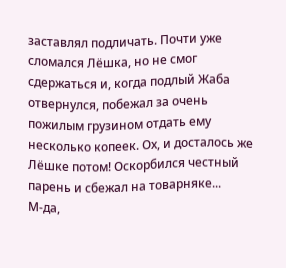заставлял подличать. Почти уже сломался Лёшка, но не смог сдержаться и, когда подлый Жаба отвернулся, побежал за очень пожилым грузином отдать ему несколько копеек. Ох, и досталось же Лёшке потом! Оскорбился честный парень и сбежал на товарняке...
М-да,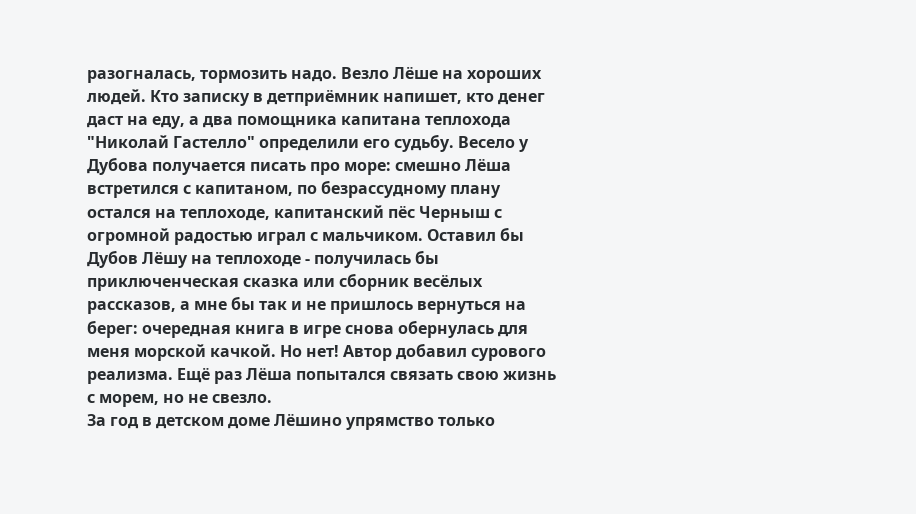разогналась, тормозить надо. Везло Лёше на хороших людей. Кто записку в детприёмник напишет, кто денег даст на еду, а два помощника капитана теплохода "Николай Гастелло" определили его судьбу. Весело у Дубова получается писать про море: смешно Лёша встретился с капитаном, по безрассудному плану остался на теплоходе, капитанский пёс Черныш с огромной радостью играл с мальчиком. Оставил бы Дубов Лёшу на теплоходе - получилась бы приключенческая сказка или сборник весёлых рассказов, а мне бы так и не пришлось вернуться на берег: очередная книга в игре снова обернулась для меня морской качкой. Но нет! Автор добавил сурового реализма. Ещё раз Лёша попытался связать свою жизнь с морем, но не свезло.
За год в детском доме Лёшино упрямство только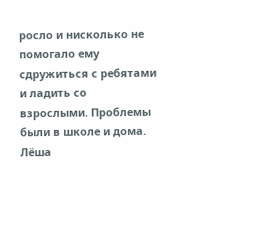росло и нисколько не помогало ему сдружиться с ребятами и ладить со взрослыми. Проблемы были в школе и дома.
Лёша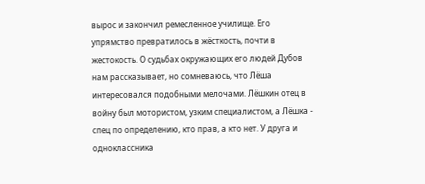вырос и закончил ремесленное училище. Его упрямство превратилось в жёсткость, почти в жестокость. О судьбах окружающих его людей Дубов нам рассказывает, но сомневаюсь, что Лёша интересовался подобными мелочами. Лёшкин отец в войну был мотористом, узким специалистом, а Лёшка - спец по определению, кто прав, а кто нет. У друга и одноклассника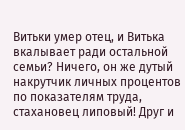Витьки умер отец, и Витька вкалывает ради остальной семьи? Ничего, он же дутый накрутчик личных процентов по показателям труда, стахановец липовый! Друг и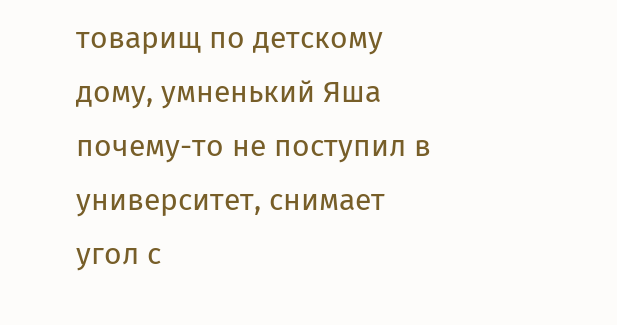товарищ по детскому дому, умненький Яша почему-то не поступил в университет, снимает угол с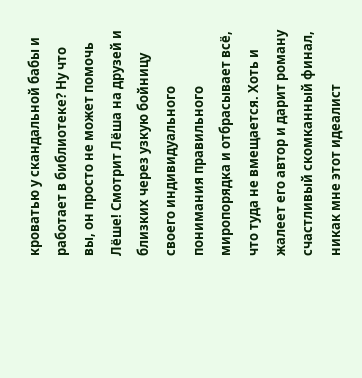кроватью у скандальной бабы и работает в библиотеке? Ну что вы, он просто не может помочь Лёше! Смотрит Лёша на друзей и близких через узкую бойницу своего индивидуального понимания правильного миропорядка и отбрасывает всё, что туда не вмещается. Хоть и жалеет его автор и дарит роману счастливый скомканный финал, никак мне этот идеалист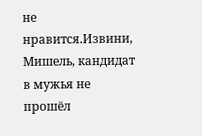не нравится.Извини, Мишель, кандидат в мужья не прошёл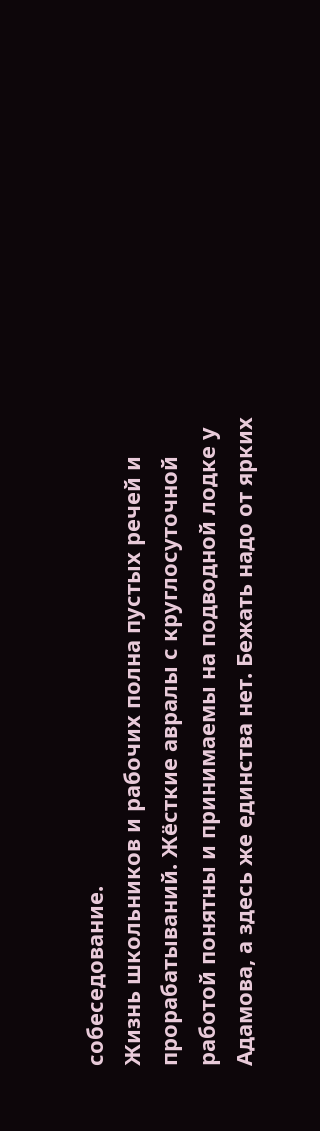собеседование.
Жизнь школьников и рабочих полна пустых речей и прорабатываний. Жёсткие авралы с круглосуточной работой понятны и принимаемы на подводной лодке у Адамова, а здесь же единства нет. Бежать надо от ярких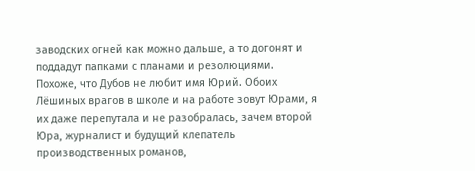заводских огней как можно дальше, а то догонят и поддадут папками с планами и резолюциями.
Похоже, что Дубов не любит имя Юрий. Обоих Лёшиных врагов в школе и на работе зовут Юрами, я их даже перепутала и не разобралась, зачем второй Юра, журналист и будущий клепатель производственных романов,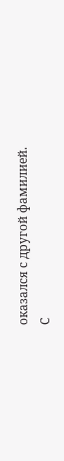оказался с другой фамилией.
С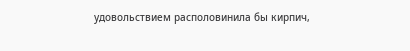удовольствием располовинила бы кирпич,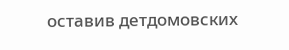оставив детдомовских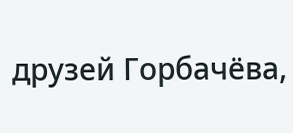друзей Горбачёва,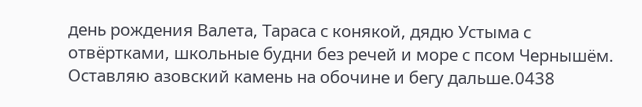день рождения Валета, Тараса с конякой, дядю Устыма с отвёртками, школьные будни без речей и море с псом Чернышём. Оставляю азовский камень на обочине и бегу дальше.0438